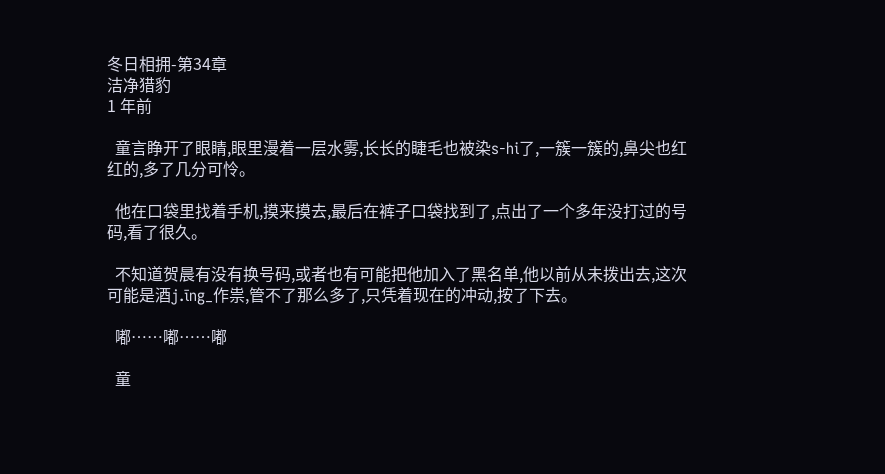冬日相拥-第34章
洁净猎豹
1 年前

  童言睁开了眼睛,眼里漫着一层水雾,长长的睫毛也被染s-hi了,一簇一簇的,鼻尖也红红的,多了几分可怜。

  他在口袋里找着手机,摸来摸去,最后在裤子口袋找到了,点出了一个多年没打过的号码,看了很久。

  不知道贺晨有没有换号码,或者也有可能把他加入了黑名单,他以前从未拨出去,这次可能是酒j.īng_作祟,管不了那么多了,只凭着现在的冲动,按了下去。

  嘟……嘟……嘟

  童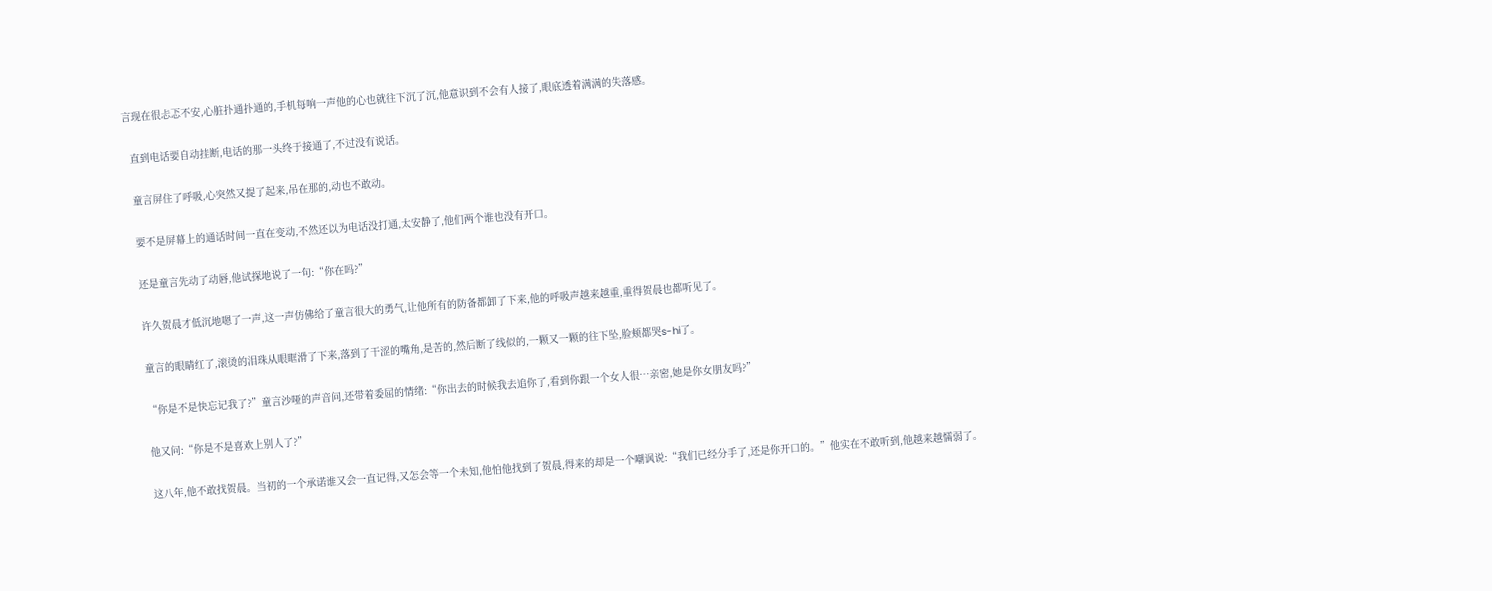言现在很忐忑不安,心脏扑通扑通的,手机每响一声他的心也就往下沉了沉,他意识到不会有人接了,眼底透着满满的失落感。

  直到电话要自动挂断,电话的那一头终于接通了,不过没有说话。

  童言屏住了呼吸,心突然又提了起来,吊在那的,动也不敢动。

  要不是屏幕上的通话时间一直在变动,不然还以为电话没打通,太安静了,他们两个谁也没有开口。

  还是童言先动了动唇,他试探地说了一句:“你在吗?”

  许久贺晨才低沉地嗯了一声,这一声仿佛给了童言很大的勇气,让他所有的防备都卸了下来,他的呼吸声越来越重,重得贺晨也都听见了。

  童言的眼睛红了,滚烫的泪珠从眼眶滑了下来,落到了干涩的嘴角,是苦的,然后断了线似的,一颗又一颗的往下坠,脸颊都哭s-hi了。

  “你是不是快忘记我了?”童言沙哑的声音问,还带着委屈的情绪:“你出去的时候我去追你了,看到你跟一个女人很…亲密,她是你女朋友吗?”

  他又问:“你是不是喜欢上别人了?”

  这八年,他不敢找贺晨。当初的一个承诺谁又会一直记得,又怎会等一个未知,他怕他找到了贺晨,得来的却是一个嘲讽说:“我们已经分手了,还是你开口的。”他实在不敢听到,他越来越懦弱了。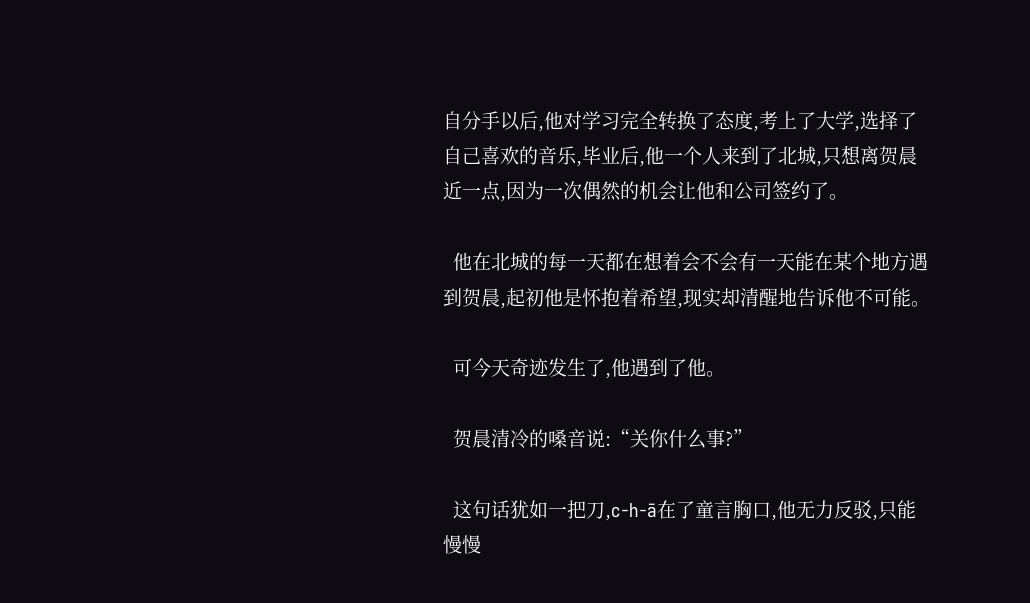自分手以后,他对学习完全转换了态度,考上了大学,选择了自己喜欢的音乐,毕业后,他一个人来到了北城,只想离贺晨近一点,因为一次偶然的机会让他和公司签约了。

  他在北城的每一天都在想着会不会有一天能在某个地方遇到贺晨,起初他是怀抱着希望,现实却清醒地告诉他不可能。

  可今天奇迹发生了,他遇到了他。

  贺晨清冷的嗓音说:“关你什么事?”

  这句话犹如一把刀,c-h-ā在了童言胸口,他无力反驳,只能慢慢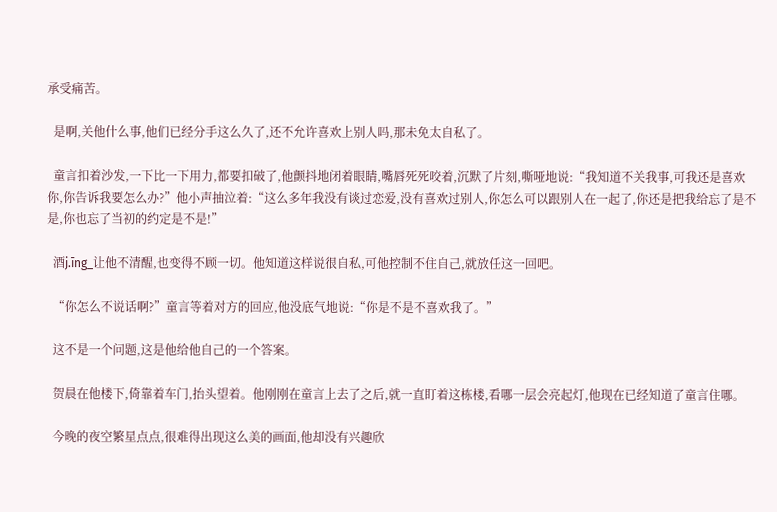承受痛苦。

  是啊,关他什么事,他们已经分手这么久了,还不允许喜欢上别人吗,那未免太自私了。

  童言扣着沙发,一下比一下用力,都要扣破了,他颤抖地闭着眼睛,嘴唇死死咬着,沉默了片刻,嘶哑地说:“我知道不关我事,可我还是喜欢你,你告诉我要怎么办?”他小声抽泣着:“这么多年我没有谈过恋爱,没有喜欢过别人,你怎么可以跟别人在一起了,你还是把我给忘了是不是,你也忘了当初的约定是不是!”

  酒j.īng_让他不清醒,也变得不顾一切。他知道这样说很自私,可他控制不住自己,就放任这一回吧。

  “你怎么不说话啊?”童言等着对方的回应,他没底气地说:“你是不是不喜欢我了。”

  这不是一个问题,这是他给他自己的一个答案。

  贺晨在他楼下,倚靠着车门,抬头望着。他刚刚在童言上去了之后,就一直盯着这栋楼,看哪一层会亮起灯,他现在已经知道了童言住哪。

  今晚的夜空繁星点点,很难得出现这么美的画面,他却没有兴趣欣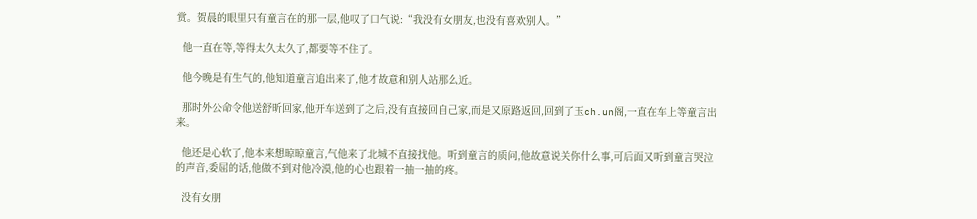赏。贺晨的眼里只有童言在的那一层,他叹了口气说:“我没有女朋友,也没有喜欢别人。”

  他一直在等,等得太久太久了,都要等不住了。

  他今晚是有生气的,他知道童言追出来了,他才故意和别人站那么近。

  那时外公命令他送舒昕回家,他开车送到了之后,没有直接回自己家,而是又原路返回,回到了玉ch.un阁,一直在车上等童言出来。

  他还是心软了,他本来想晾晾童言,气他来了北城不直接找他。听到童言的质问,他故意说关你什么事,可后面又听到童言哭泣的声音,委屈的话,他做不到对他冷漠,他的心也跟着一抽一抽的疼。

  没有女朋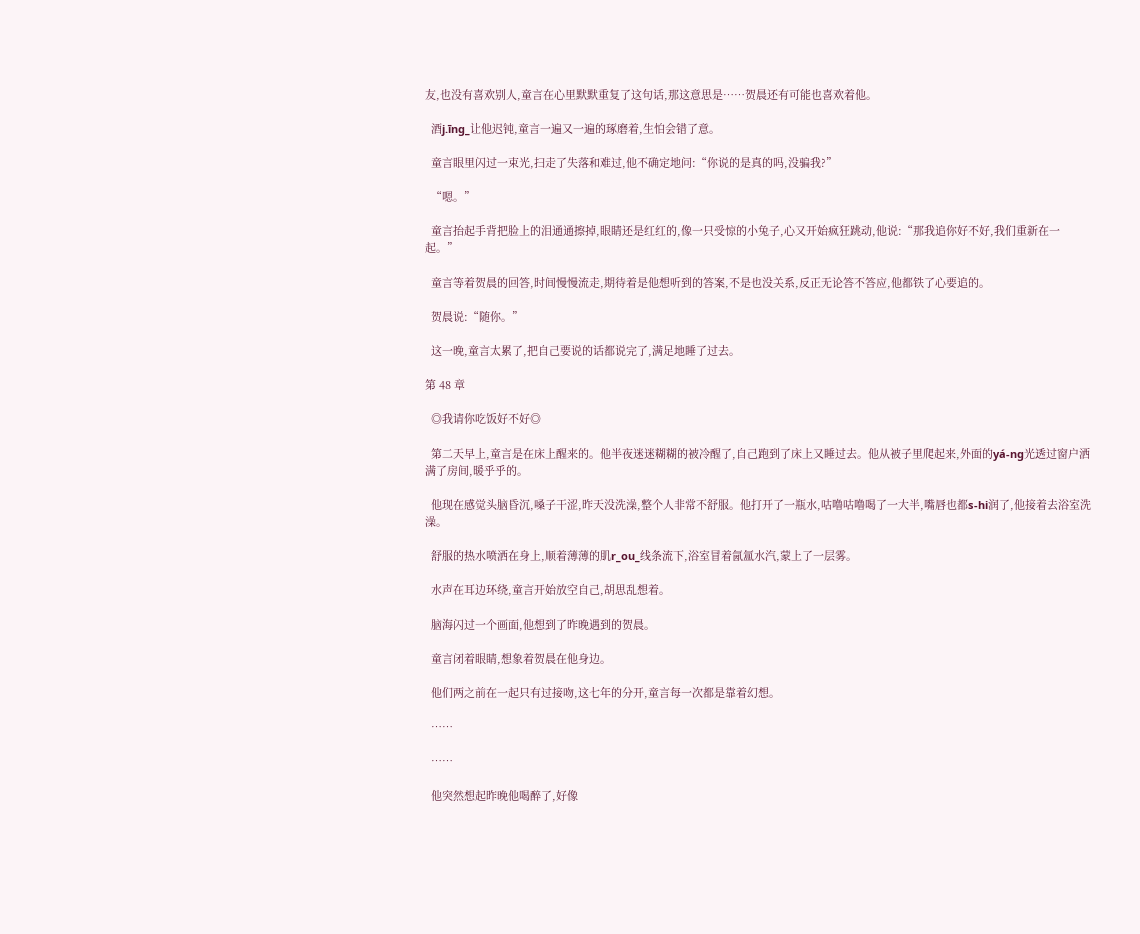友,也没有喜欢别人,童言在心里默默重复了这句话,那这意思是……贺晨还有可能也喜欢着他。

  酒j.īng_让他迟钝,童言一遍又一遍的琢磨着,生怕会错了意。

  童言眼里闪过一束光,扫走了失落和难过,他不确定地问:“你说的是真的吗,没骗我?”

  “嗯。”

  童言抬起手背把脸上的泪通通擦掉,眼睛还是红红的,像一只受惊的小兔子,心又开始疯狂跳动,他说:“那我追你好不好,我们重新在一起。”

  童言等着贺晨的回答,时间慢慢流走,期待着是他想听到的答案,不是也没关系,反正无论答不答应,他都铁了心要追的。

  贺晨说:“随你。”

  这一晚,童言太累了,把自己要说的话都说完了,满足地睡了过去。

第 48 章

  ◎我请你吃饭好不好◎

  第二天早上,童言是在床上醒来的。他半夜迷迷糊糊的被冷醒了,自己跑到了床上又睡过去。他从被子里爬起来,外面的yá-ng光透过窗户洒满了房间,暖乎乎的。

  他现在感觉头脑昏沉,嗓子干涩,昨天没洗澡,整个人非常不舒服。他打开了一瓶水,咕噜咕噜喝了一大半,嘴唇也都s-hi润了,他接着去浴室洗澡。

  舒服的热水喷洒在身上,顺着薄薄的肌r_ou_线条流下,浴室冒着氤氲水汽,蒙上了一层雾。

  水声在耳边环绕,童言开始放空自己,胡思乱想着。

  脑海闪过一个画面,他想到了昨晚遇到的贺晨。

  童言闭着眼睛,想象着贺晨在他身边。

  他们两之前在一起只有过接吻,这七年的分开,童言每一次都是靠着幻想。

  ……

  ……

  他突然想起昨晚他喝醉了,好像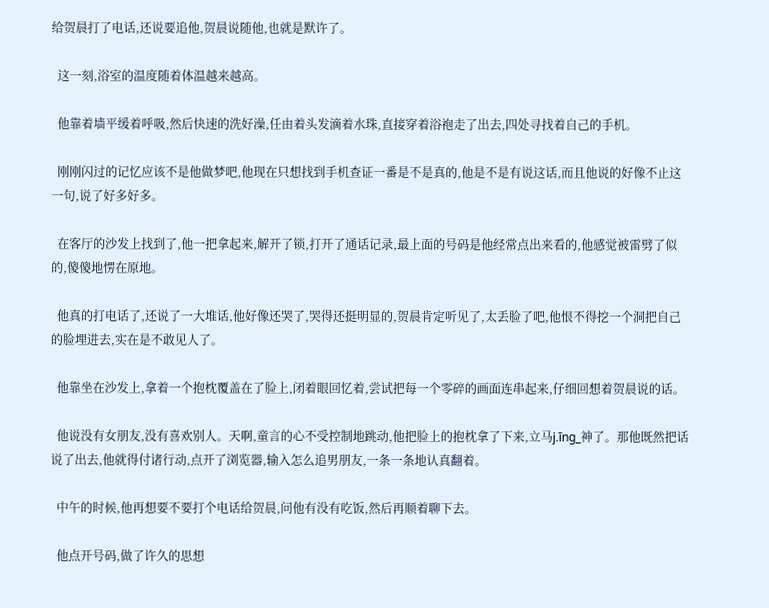给贺晨打了电话,还说要追他,贺晨说随他,也就是默许了。

  这一刻,浴室的温度随着体温越来越高。

  他靠着墙平缓着呼吸,然后快速的洗好澡,任由着头发滴着水珠,直接穿着浴袍走了出去,四处寻找着自己的手机。

  刚刚闪过的记忆应该不是他做梦吧,他现在只想找到手机查证一番是不是真的,他是不是有说这话,而且他说的好像不止这一句,说了好多好多。

  在客厅的沙发上找到了,他一把拿起来,解开了锁,打开了通话记录,最上面的号码是他经常点出来看的,他感觉被雷劈了似的,傻傻地愣在原地。

  他真的打电话了,还说了一大堆话,他好像还哭了,哭得还挺明显的,贺晨肯定听见了,太丢脸了吧,他恨不得挖一个洞把自己的脸埋进去,实在是不敢见人了。

  他靠坐在沙发上,拿着一个抱枕覆盖在了脸上,闭着眼回忆着,尝试把每一个零碎的画面连串起来,仔细回想着贺晨说的话。

  他说没有女朋友,没有喜欢别人。天啊,童言的心不受控制地跳动,他把脸上的抱枕拿了下来,立马j.īng_神了。那他既然把话说了出去,他就得付诸行动,点开了浏览器,输入怎么追男朋友,一条一条地认真翻着。

  中午的时候,他再想要不要打个电话给贺晨,问他有没有吃饭,然后再顺着聊下去。

  他点开号码,做了许久的思想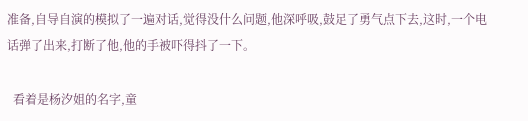准备,自导自演的模拟了一遍对话,觉得没什么问题,他深呼吸,鼓足了勇气点下去,这时,一个电话弹了出来,打断了他,他的手被吓得抖了一下。

  看着是杨汐姐的名字,童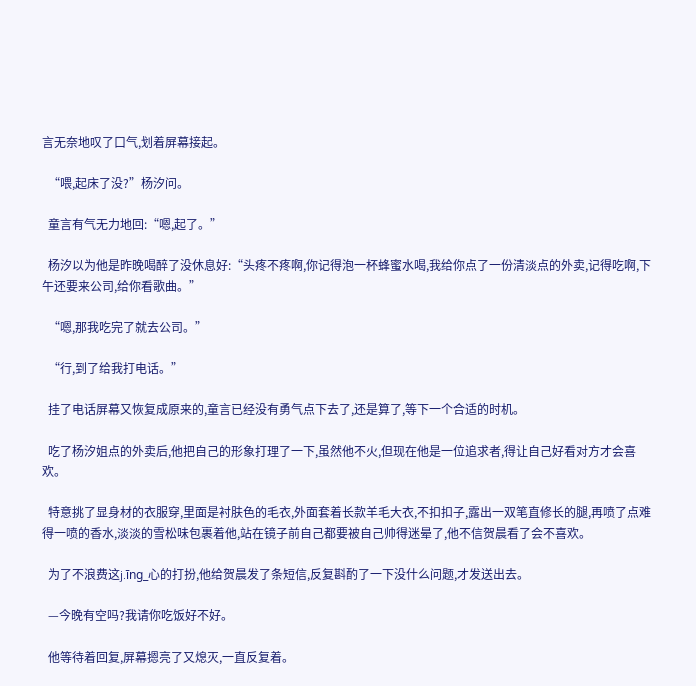言无奈地叹了口气,划着屏幕接起。

  “喂,起床了没?”杨汐问。

  童言有气无力地回:“嗯,起了。”

  杨汐以为他是昨晚喝醉了没休息好:“头疼不疼啊,你记得泡一杯蜂蜜水喝,我给你点了一份清淡点的外卖,记得吃啊,下午还要来公司,给你看歌曲。”

  “嗯,那我吃完了就去公司。”

  “行,到了给我打电话。”

  挂了电话屏幕又恢复成原来的,童言已经没有勇气点下去了,还是算了,等下一个合适的时机。

  吃了杨汐姐点的外卖后,他把自己的形象打理了一下,虽然他不火,但现在他是一位追求者,得让自己好看对方才会喜欢。

  特意挑了显身材的衣服穿,里面是衬肤色的毛衣,外面套着长款羊毛大衣,不扣扣子,露出一双笔直修长的腿,再喷了点难得一喷的香水,淡淡的雪松味包裹着他,站在镜子前自己都要被自己帅得迷晕了,他不信贺晨看了会不喜欢。

  为了不浪费这j.īng_心的打扮,他给贺晨发了条短信,反复斟酌了一下没什么问题,才发送出去。

  —今晚有空吗?我请你吃饭好不好。

  他等待着回复,屏幕摁亮了又熄灭,一直反复着。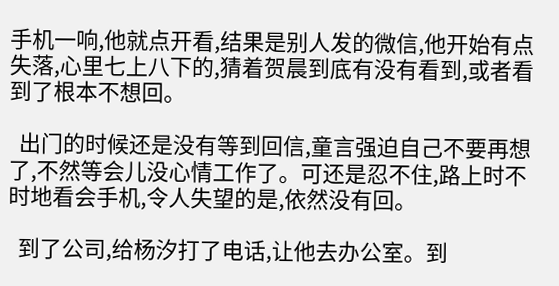手机一响,他就点开看,结果是别人发的微信,他开始有点失落,心里七上八下的,猜着贺晨到底有没有看到,或者看到了根本不想回。

  出门的时候还是没有等到回信,童言强迫自己不要再想了,不然等会儿没心情工作了。可还是忍不住,路上时不时地看会手机,令人失望的是,依然没有回。

  到了公司,给杨汐打了电话,让他去办公室。到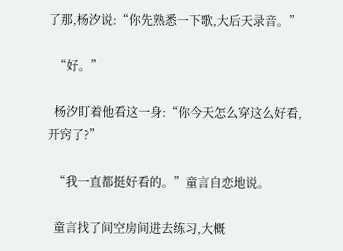了那,杨汐说:“你先熟悉一下歌,大后天录音。”

  “好。”

  杨汐盯着他看这一身:“你今天怎么穿这么好看,开窍了?”

  “我一直都挺好看的。”童言自恋地说。

  童言找了间空房间进去练习,大概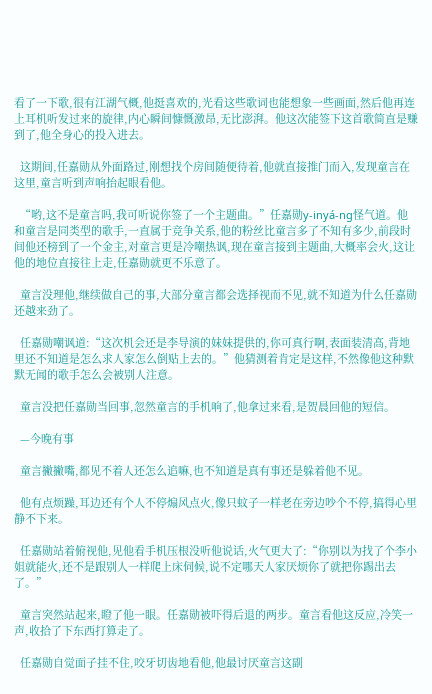看了一下歌,很有江湖气概,他挺喜欢的,光看这些歌词也能想象一些画面,然后他再连上耳机听发过来的旋律,内心瞬间慷慨激昂,无比澎湃。他这次能签下这首歌简直是赚到了,他全身心的投入进去。

  这期间,任嘉勋从外面路过,刚想找个房间随便待着,他就直接推门而入,发现童言在这里,童言听到声响抬起眼看他。

  “哟,这不是童言吗,我可听说你签了一个主题曲。”任嘉勋y-inyá-ng怪气道。他和童言是同类型的歌手,一直属于竞争关系,他的粉丝比童言多了不知有多少,前段时间他还榜到了一个金主,对童言更是冷嘲热讽,现在童言接到主题曲,大概率会火,这让他的地位直接往上走,任嘉勋就更不乐意了。

  童言没理他,继续做自己的事,大部分童言都会选择视而不见,就不知道为什么任嘉勋还越来劲了。

  任嘉勋嘲讽道:“这次机会还是李导演的妹妹提供的,你可真行啊,表面装清高,背地里还不知道是怎么求人家怎么倒贴上去的。”他猜测着肯定是这样,不然像他这种默默无闻的歌手怎么会被别人注意。

  童言没把任嘉勋当回事,忽然童言的手机响了,他拿过来看,是贺晨回他的短信。

  —今晚有事

  童言撇撇嘴,都见不着人还怎么追嘛,也不知道是真有事还是躲着他不见。

  他有点烦躁,耳边还有个人不停煽风点火,像只蚊子一样老在旁边吵个不停,搞得心里静不下来。

  任嘉勋站着俯视他,见他看手机压根没听他说话,火气更大了:“你别以为找了个李小姐就能火,还不是跟别人一样爬上床伺候,说不定哪天人家厌烦你了就把你踢出去了。”

  童言突然站起来,瞪了他一眼。任嘉勋被吓得后退的两步。童言看他这反应,冷笑一声,收拾了下东西打算走了。

  任嘉勋自觉面子挂不住,咬牙切齿地看他,他最讨厌童言这副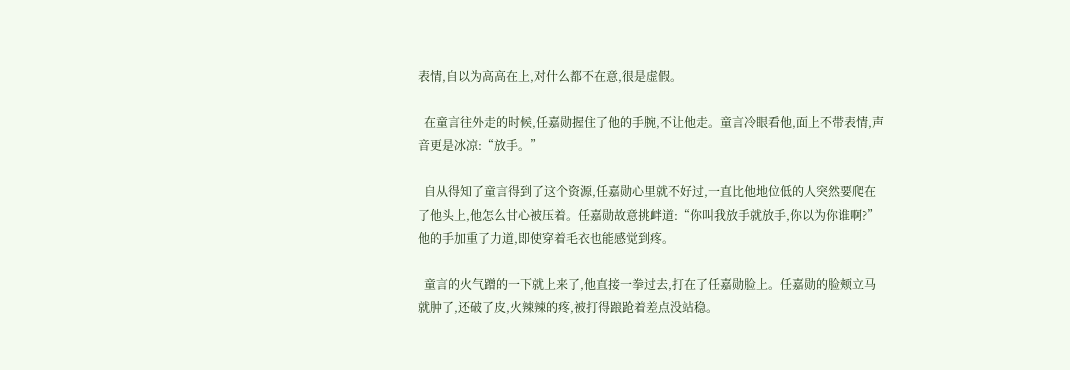表情,自以为高高在上,对什么都不在意,很是虚假。

  在童言往外走的时候,任嘉勋握住了他的手腕,不让他走。童言冷眼看他,面上不带表情,声音更是冰凉:“放手。”

  自从得知了童言得到了这个资源,任嘉勋心里就不好过,一直比他地位低的人突然要爬在了他头上,他怎么甘心被压着。任嘉勋故意挑衅道:“你叫我放手就放手,你以为你谁啊?”他的手加重了力道,即使穿着毛衣也能感觉到疼。

  童言的火气蹭的一下就上来了,他直接一拳过去,打在了任嘉勋脸上。任嘉勋的脸颊立马就肿了,还破了皮,火辣辣的疼,被打得踉跄着差点没站稳。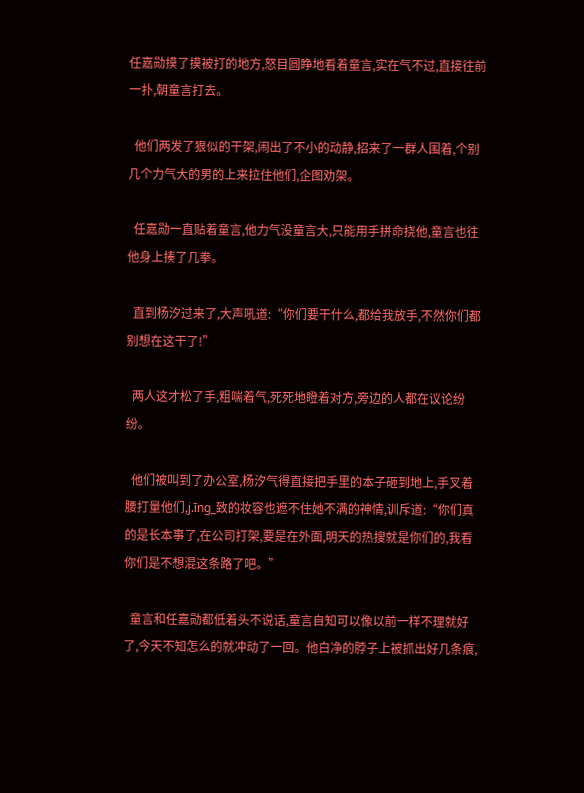任嘉勋摸了摸被打的地方,怒目圆睁地看着童言,实在气不过,直接往前一扑,朝童言打去。

  他们两发了狠似的干架,闹出了不小的动静,招来了一群人围着,个别几个力气大的男的上来拉住他们,企图劝架。

  任嘉勋一直贴着童言,他力气没童言大,只能用手拼命挠他,童言也往他身上揍了几拳。

  直到杨汐过来了,大声吼道:“你们要干什么,都给我放手,不然你们都别想在这干了!”

  两人这才松了手,粗喘着气,死死地瞪着对方,旁边的人都在议论纷纷。

  他们被叫到了办公室,杨汐气得直接把手里的本子砸到地上,手叉着腰打量他们,j.īng_致的妆容也遮不住她不满的神情,训斥道:“你们真的是长本事了,在公司打架,要是在外面,明天的热搜就是你们的,我看你们是不想混这条路了吧。”

  童言和任嘉勋都低着头不说话,童言自知可以像以前一样不理就好了,今天不知怎么的就冲动了一回。他白净的脖子上被抓出好几条痕,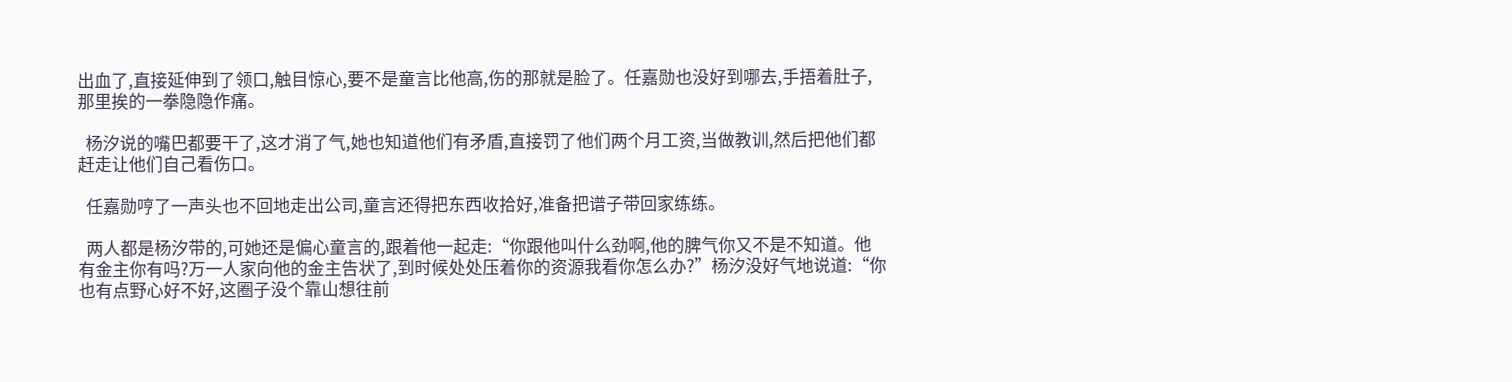出血了,直接延伸到了领口,触目惊心,要不是童言比他高,伤的那就是脸了。任嘉勋也没好到哪去,手捂着肚子,那里挨的一拳隐隐作痛。

  杨汐说的嘴巴都要干了,这才消了气,她也知道他们有矛盾,直接罚了他们两个月工资,当做教训,然后把他们都赶走让他们自己看伤口。

  任嘉勋哼了一声头也不回地走出公司,童言还得把东西收拾好,准备把谱子带回家练练。

  两人都是杨汐带的,可她还是偏心童言的,跟着他一起走:“你跟他叫什么劲啊,他的脾气你又不是不知道。他有金主你有吗?万一人家向他的金主告状了,到时候处处压着你的资源我看你怎么办?”杨汐没好气地说道:“你也有点野心好不好,这圈子没个靠山想往前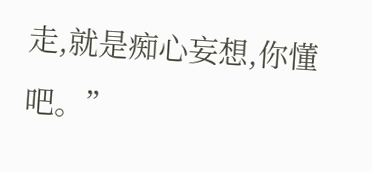走,就是痴心妄想,你懂吧。”